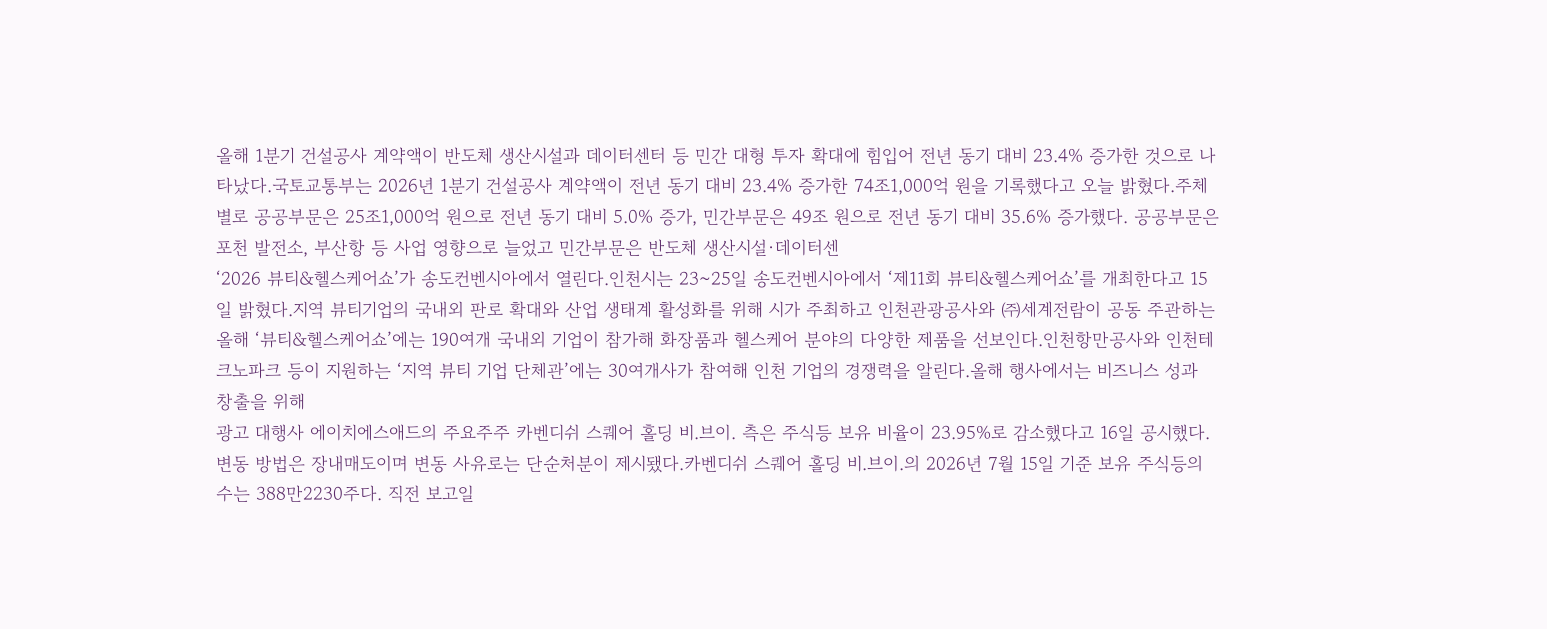올해 1분기 건설공사 계약액이 반도체 생산시설과 데이터센터 등 민간 대형 투자 확대에 힘입어 전년 동기 대비 23.4% 증가한 것으로 나타났다.국토교통부는 2026년 1분기 건설공사 계약액이 전년 동기 대비 23.4% 증가한 74조1,000억 원을 기록했다고 오늘 밝혔다.주체별로 공공부문은 25조1,000억 원으로 전년 동기 대비 5.0% 증가, 민간부문은 49조 원으로 전년 동기 대비 35.6% 증가했다. 공공부문은 포천 발전소, 부산항 등 사업 영향으로 늘었고 민간부문은 반도체 생산시설·데이터센
‘2026 뷰티&헬스케어쇼’가 송도컨벤시아에서 열린다.인천시는 23~25일 송도컨벤시아에서 ‘제11회 뷰티&헬스케어쇼’를 개최한다고 15일 밝혔다.지역 뷰티기업의 국내외 판로 확대와 산업 생태계 활성화를 위해 시가 주최하고 인천관광공사와 ㈜세계전람이 공동 주관하는 올해 ‘뷰티&헬스케어쇼’에는 190여개 국내외 기업이 참가해 화장품과 헬스케어 분야의 다양한 제품을 선보인다.인천항만공사와 인천테크노파크 등이 지원하는 ‘지역 뷰티 기업 단체관’에는 30여개사가 참여해 인천 기업의 경쟁력을 알린다.올해 행사에서는 비즈니스 성과 창출을 위해
광고 대행사 에이치에스애드의 주요주주 카벤디쉬 스퀘어 홀딩 비.브이. 측은 주식등 보유 비율이 23.95%로 감소했다고 16일 공시했다.변동 방법은 장내매도이며 변동 사유로는 단순처분이 제시됐다.카벤디쉬 스퀘어 홀딩 비.브이.의 2026년 7월 15일 기준 보유 주식등의 수는 388만2230주다. 직전 보고일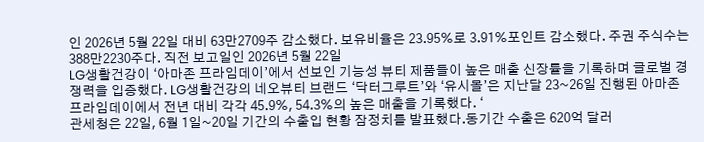인 2026년 5월 22일 대비 63만2709주 감소했다. 보유비율은 23.95%로 3.91%포인트 감소했다. 주권 주식수는 388만2230주다. 직전 보고일인 2026년 5월 22일
LG생활건강이 ‘아마존 프라임데이’에서 선보인 기능성 뷰티 제품들이 높은 매출 신장률을 기록하며 글로벌 경쟁력을 입증했다. LG생활건강의 네오뷰티 브랜드 ‘닥터그루트’와 ‘유시몰’은 지난달 23~26일 진행된 아마존 프라임데이에서 전년 대비 각각 45.9%, 54.3%의 높은 매출을 기록했다. ‘
관세청은 22일, 6월 1일~20일 기간의 수출입 현황 잠정치를 발표했다.동기간 수출은 620억 달러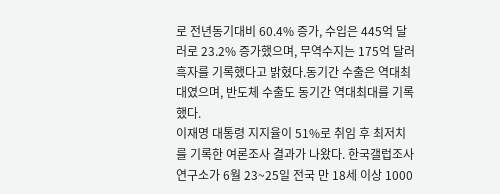로 전년동기대비 60.4% 증가, 수입은 445억 달러로 23.2% 증가했으며, 무역수지는 175억 달러 흑자를 기록했다고 밝혔다.동기간 수출은 역대최대였으며, 반도체 수출도 동기간 역대최대를 기록했다.
이재명 대통령 지지율이 51%로 취임 후 최저치를 기록한 여론조사 결과가 나왔다. 한국갤럽조사연구소가 6월 23~25일 전국 만 18세 이상 1000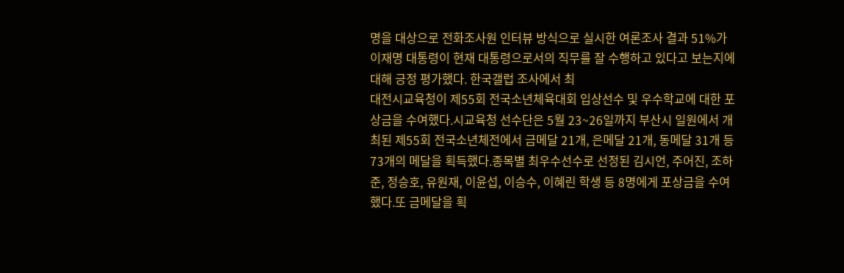명을 대상으로 전화조사원 인터뷰 방식으로 실시한 여론조사 결과 51%가 이재명 대통령이 현재 대통령으로서의 직무를 잘 수행하고 있다고 보는지에 대해 긍정 평가했다. 한국갤럽 조사에서 최
대전시교육청이 제55회 전국소년체육대회 입상선수 및 우수학교에 대한 포상금을 수여했다.시교육청 선수단은 5월 23~26일까지 부산시 일원에서 개최된 제55회 전국소년체전에서 금메달 21개, 은메달 21개, 동메달 31개 등 73개의 메달을 획득했다.종목별 최우수선수로 선정된 김시언, 주어진, 조하준, 정승호, 유원재, 이윤섭, 이승수, 이혜린 학생 등 8명에게 포상금을 수여했다.또 금메달을 획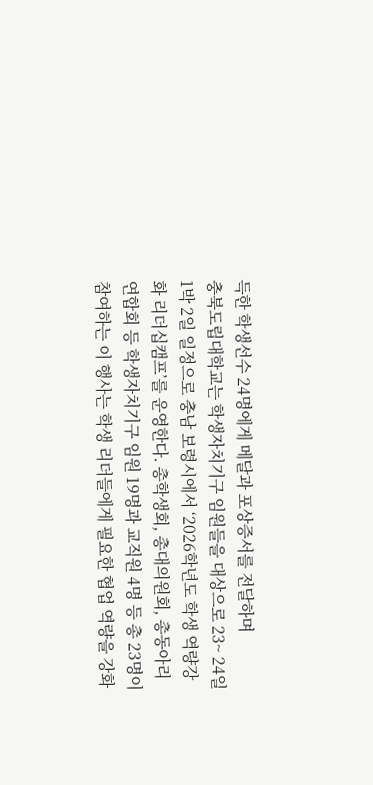득한 학생선수 24명에게 메달과 포상증서를 전달하며
충북도립대학교는 학생자치기구 임원들을 대상으로 23~ 24일 1박 2일 일정으로 충남 보령시에서 ‘2026학년도 학생 역량강화 리더십캠프’를 운영한다. 총학생회, 총대의원회, 총동아리연합회 등 학생자치기구 임원 19명과 교직원 4명 등 총 23명이 참여하는 이 행사는 학생 리더들에게 필요한 협업 역량을 강화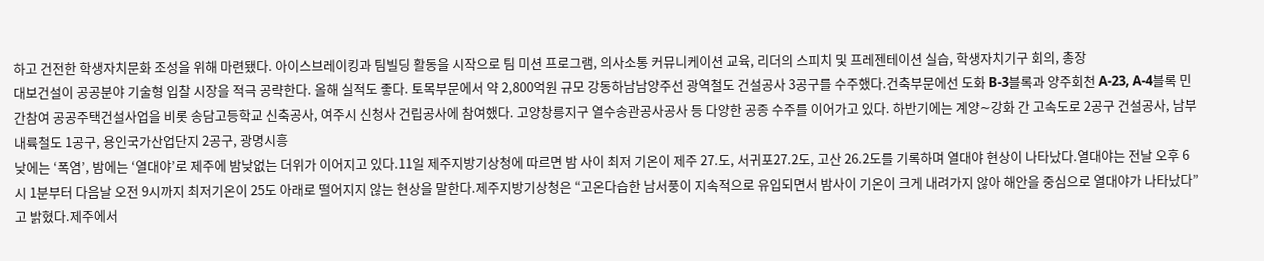하고 건전한 학생자치문화 조성을 위해 마련됐다. 아이스브레이킹과 팀빌딩 활동을 시작으로 팀 미션 프로그램, 의사소통 커뮤니케이션 교육, 리더의 스피치 및 프레젠테이션 실습, 학생자치기구 회의, 총장
대보건설이 공공분야 기술형 입찰 시장을 적극 공략한다. 올해 실적도 좋다. 토목부문에서 약 2,800억원 규모 강동하남남양주선 광역철도 건설공사 3공구를 수주했다.건축부문에선 도화 B-3블록과 양주회천 A-23, A-4블록 민간참여 공공주택건설사업을 비롯 송담고등학교 신축공사, 여주시 신청사 건립공사에 참여했다. 고양창릉지구 열수송관공사공사 등 다양한 공종 수주를 이어가고 있다. 하반기에는 계양∼강화 간 고속도로 2공구 건설공사, 남부내륙철도 1공구, 용인국가산업단지 2공구, 광명시흥
낮에는 ‘폭염’, 밤에는 ‘열대야’로 제주에 밤낮없는 더위가 이어지고 있다.11일 제주지방기상청에 따르면 밤 사이 최저 기온이 제주 27.도, 서귀포27.2도, 고산 26.2도를 기록하며 열대야 현상이 나타났다.열대야는 전날 오후 6시 1분부터 다음날 오전 9시까지 최저기온이 25도 아래로 떨어지지 않는 현상을 말한다.제주지방기상청은 “고온다습한 남서풍이 지속적으로 유입되면서 밤사이 기온이 크게 내려가지 않아 해안을 중심으로 열대야가 나타났다”고 밝혔다.제주에서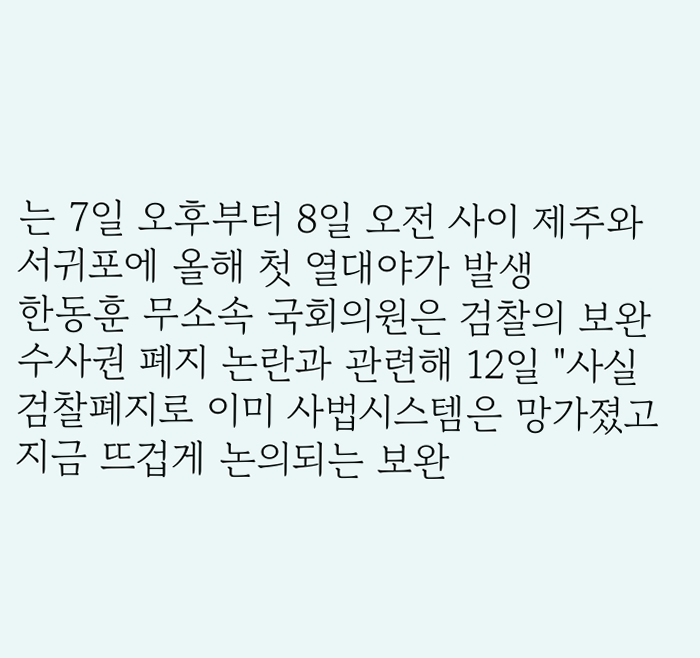는 7일 오후부터 8일 오전 사이 제주와 서귀포에 올해 첫 열대야가 발생
한동훈 무소속 국회의원은 검찰의 보완수사권 폐지 논란과 관련해 12일 "사실 검찰폐지로 이미 사법시스템은 망가졌고 지금 뜨겁게 논의되는 보완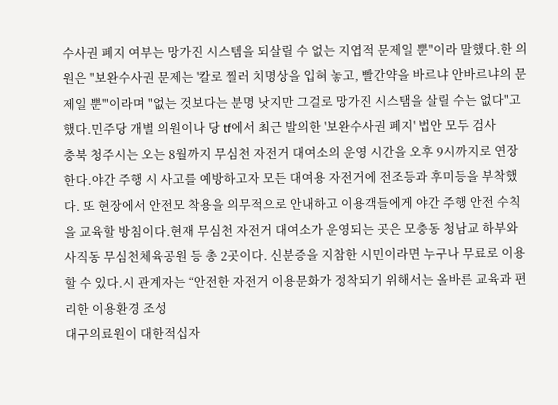수사권 폐지 여부는 망가진 시스템을 되살릴 수 없는 지엽적 문제일 뿐"이라 말했다.한 의원은 "보완수사권 문제는 '칼로 찔러 치명상을 입혀 놓고, 빨간약을 바르냐 안바르냐의 문제일 뿐'"이라며 "없는 것보다는 분명 낫지만 그걸로 망가진 시스탬을 살릴 수는 없다"고 했다.민주당 개별 의원이나 당 tf에서 최근 발의한 '보완수사권 폐지' 법안 모두 검사
충북 청주시는 오는 8월까지 무심천 자전거 대여소의 운영 시간을 오후 9시까지로 연장한다.야간 주행 시 사고를 예방하고자 모든 대여용 자전거에 전조등과 후미등을 부착했다. 또 현장에서 안전모 착용을 의무적으로 안내하고 이용객들에게 야간 주행 안전 수칙을 교육할 방침이다.현재 무심천 자전거 대여소가 운영되는 곳은 모충동 청남교 하부와 사직동 무심천체육공원 등 총 2곳이다. 신분증을 지참한 시민이라면 누구나 무료로 이용할 수 있다.시 관계자는 “안전한 자전거 이용문화가 정착되기 위해서는 올바른 교육과 편리한 이용환경 조성
대구의료원이 대한적십자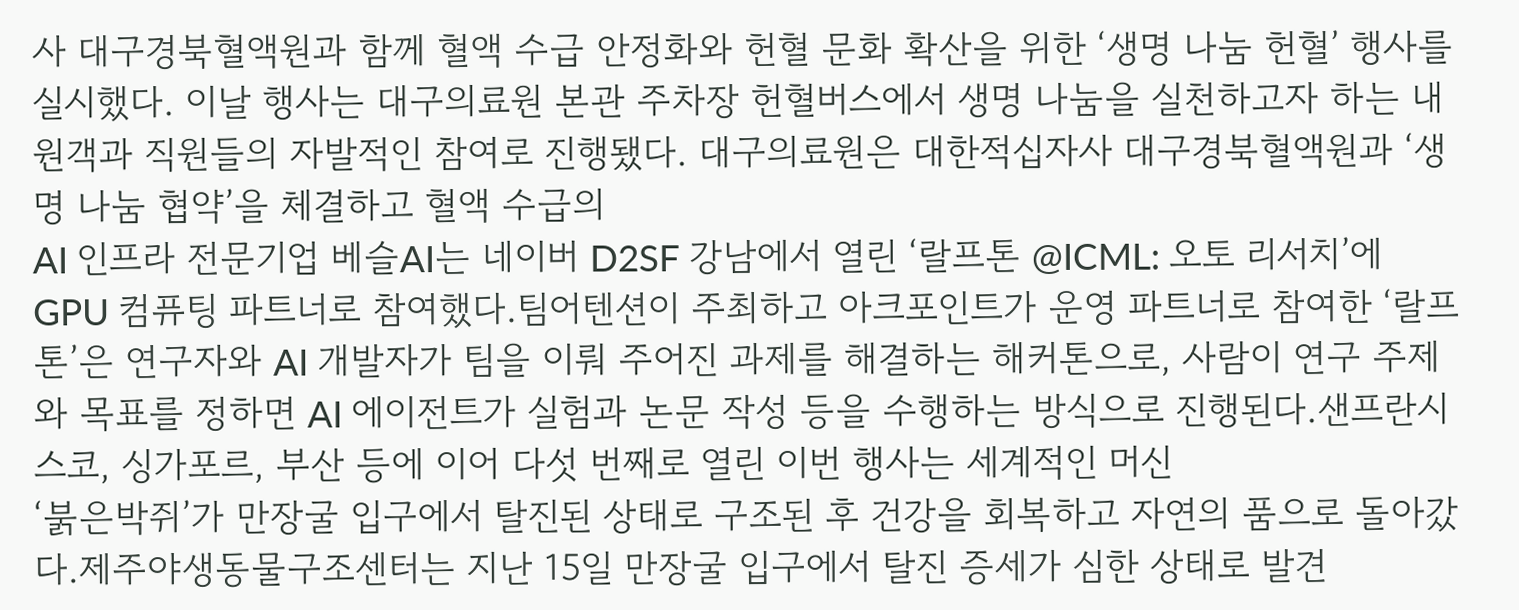사 대구경북혈액원과 함께 혈액 수급 안정화와 헌혈 문화 확산을 위한 ‘생명 나눔 헌혈’ 행사를 실시했다. 이날 행사는 대구의료원 본관 주차장 헌혈버스에서 생명 나눔을 실천하고자 하는 내원객과 직원들의 자발적인 참여로 진행됐다. 대구의료원은 대한적십자사 대구경북혈액원과 ‘생명 나눔 협약’을 체결하고 혈액 수급의
AI 인프라 전문기업 베슬AI는 네이버 D2SF 강남에서 열린 ‘랄프톤 @ICML: 오토 리서치’에 GPU 컴퓨팅 파트너로 참여했다.팀어텐션이 주최하고 아크포인트가 운영 파트너로 참여한 ‘랄프톤’은 연구자와 AI 개발자가 팀을 이뤄 주어진 과제를 해결하는 해커톤으로, 사람이 연구 주제와 목표를 정하면 AI 에이전트가 실험과 논문 작성 등을 수행하는 방식으로 진행된다.샌프란시스코, 싱가포르, 부산 등에 이어 다섯 번째로 열린 이번 행사는 세계적인 머신
‘붉은박쥐’가 만장굴 입구에서 탈진된 상태로 구조된 후 건강을 회복하고 자연의 품으로 돌아갔다.제주야생동물구조센터는 지난 15일 만장굴 입구에서 탈진 증세가 심한 상태로 발견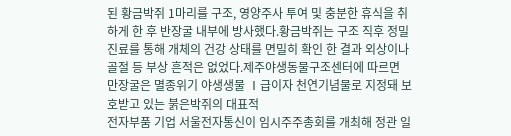된 황금박쥐 1마리를 구조, 영양주사 투여 및 충분한 휴식을 취하게 한 후 반장굴 내부에 방사했다.황금박쥐는 구조 직후 정밀 진료를 통해 개체의 건강 상태를 면밀히 확인 한 결과 외상이나 골절 등 부상 흔적은 없었다.제주야생동물구조센터에 따르면 만장굴은 멸종위기 야생생물 Ⅰ급이자 천연기념물로 지정돼 보호받고 있는 붉은박쥐의 대표적
전자부품 기업 서울전자통신이 임시주주총회를 개최해 정관 일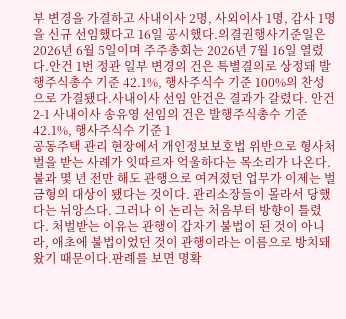부 변경을 가결하고 사내이사 2명, 사외이사 1명, 감사 1명을 신규 선임했다고 16일 공시했다.의결권행사기준일은 2026년 6월 5일이며 주주총회는 2026년 7월 16일 열렸다.안건 1번 정관 일부 변경의 건은 특별결의로 상정돼 발행주식총수 기준 42.1%, 행사주식수 기준 100%의 찬성으로 가결됐다.사내이사 선임 안건은 결과가 갈렸다. 안건 2-1 사내이사 송유영 선임의 건은 발행주식총수 기준 42.1%, 행사주식수 기준 1
공동주택 관리 현장에서 개인정보보호법 위반으로 형사처벌을 받는 사례가 잇따르자 억울하다는 목소리가 나온다. 불과 몇 년 전만 해도 관행으로 여겨졌던 업무가 이제는 벌금형의 대상이 됐다는 것이다. 관리소장들이 몰라서 당했다는 뉘앙스다. 그러나 이 논리는 처음부터 방향이 틀렸다. 처벌받는 이유는 관행이 갑자기 불법이 된 것이 아니라, 애초에 불법이었던 것이 관행이라는 이름으로 방치돼 왔기 때문이다.판례를 보면 명확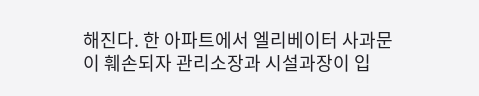해진다. 한 아파트에서 엘리베이터 사과문이 훼손되자 관리소장과 시설과장이 입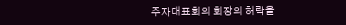주자대표회의 회장의 허락을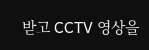받고 CCTV 영상을